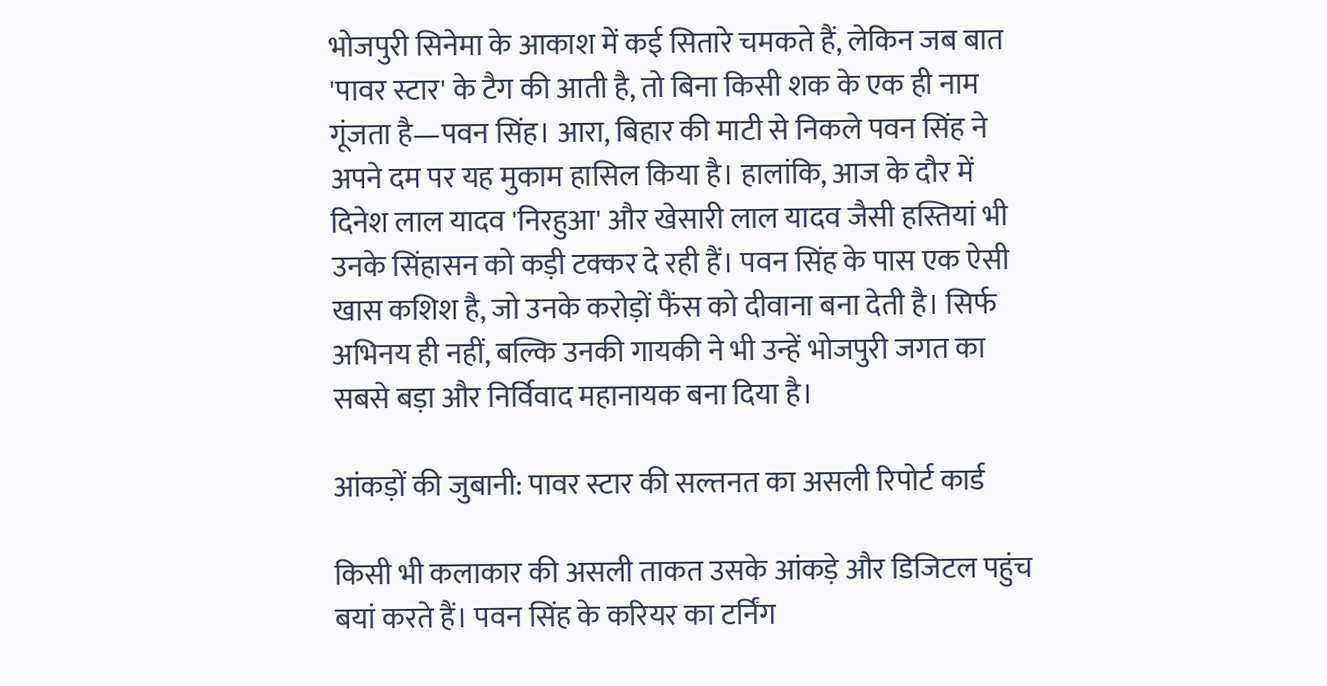भोजपुरी सिनेमा के आकाश में कई सितारे चमकते हैं, लेकिन जब बात 'पावर स्टार' के टैग की आती है, तो बिना किसी शक के एक ही नाम गूंजता है—पवन सिंह। आरा, बिहार की माटी से निकले पवन सिंह ने अपने दम पर यह मुकाम हासिल किया है। हालांकि, आज के दौर में दिनेश लाल यादव 'निरहुआ' और खेसारी लाल यादव जैसी हस्तियां भी उनके सिंहासन को कड़ी टक्कर दे रही हैं। पवन सिंह के पास एक ऐसी खास कशिश है, जो उनके करोड़ों फैंस को दीवाना बना देती है। सिर्फ अभिनय ही नहीं, बल्कि उनकी गायकी ने भी उन्हें भोजपुरी जगत का सबसे बड़ा और निर्विवाद महानायक बना दिया है।

आंकड़ों की जुबानी: पावर स्टार की सल्तनत का असली रिपोर्ट कार्ड

किसी भी कलाकार की असली ताकत उसके आंकड़े और डिजिटल पहुंच बयां करते हैं। पवन सिंह के करियर का टर्निंग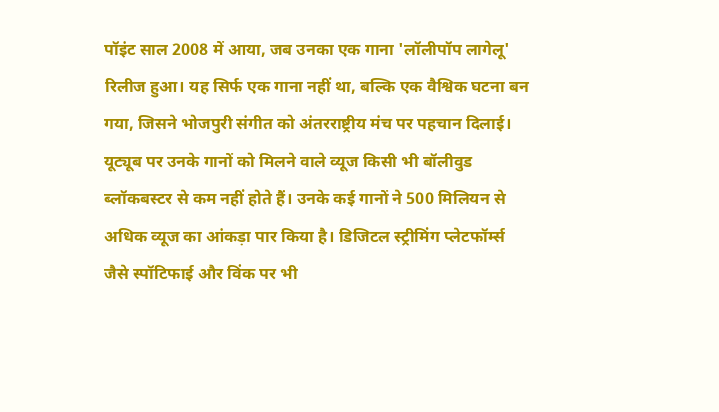पॉइंट साल 2008 में आया, जब उनका एक गाना 'लॉलीपॉप लागेलू' रिलीज हुआ। यह सिर्फ एक गाना नहीं था, बल्कि एक वैश्विक घटना बन गया, जिसने भोजपुरी संगीत को अंतरराष्ट्रीय मंच पर पहचान दिलाई। यूट्यूब पर उनके गानों को मिलने वाले व्यूज किसी भी बॉलीवुड ब्लॉकबस्टर से कम नहीं होते हैं। उनके कई गानों ने 500 मिलियन से अधिक व्यूज का आंकड़ा पार किया है। डिजिटल स्ट्रीमिंग प्लेटफॉर्म्स जैसे स्पॉटिफाई और विंक पर भी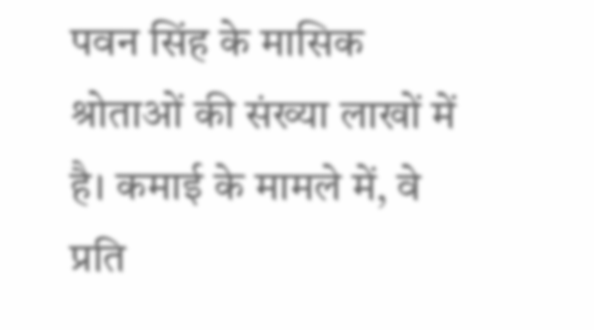पवन सिंह के मासिक श्रोताओं की संख्या लाखों में है। कमाई के मामले में, वे प्रति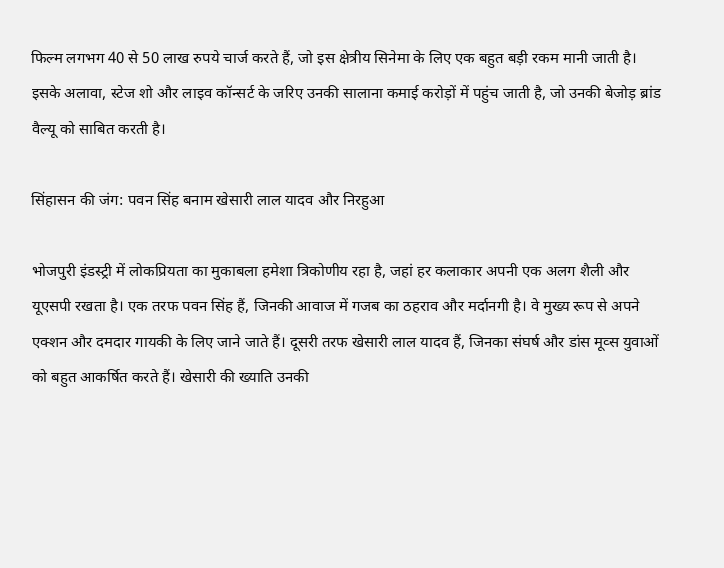फिल्म लगभग 40 से 50 लाख रुपये चार्ज करते हैं, जो इस क्षेत्रीय सिनेमा के लिए एक बहुत बड़ी रकम मानी जाती है। इसके अलावा, स्टेज शो और लाइव कॉन्सर्ट के जरिए उनकी सालाना कमाई करोड़ों में पहुंच जाती है, जो उनकी बेजोड़ ब्रांड वैल्यू को साबित करती है।

सिंहासन की जंग: पवन सिंह बनाम खेसारी लाल यादव और निरहुआ

भोजपुरी इंडस्ट्री में लोकप्रियता का मुकाबला हमेशा त्रिकोणीय रहा है, जहां हर कलाकार अपनी एक अलग शैली और यूएसपी रखता है। एक तरफ पवन सिंह हैं, जिनकी आवाज में गजब का ठहराव और मर्दानगी है। वे मुख्य रूप से अपने एक्शन और दमदार गायकी के लिए जाने जाते हैं। दूसरी तरफ खेसारी लाल यादव हैं, जिनका संघर्ष और डांस मूव्स युवाओं को बहुत आकर्षित करते हैं। खेसारी की ख्याति उनकी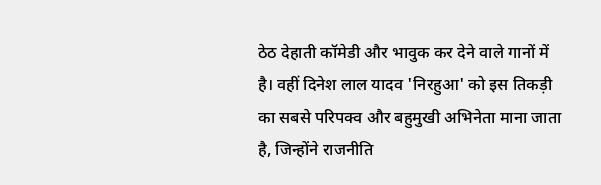ठेठ देहाती कॉमेडी और भावुक कर देने वाले गानों में है। वहीं दिनेश लाल यादव 'निरहुआ' को इस तिकड़ी का सबसे परिपक्व और बहुमुखी अभिनेता माना जाता है, जिन्होंने राजनीति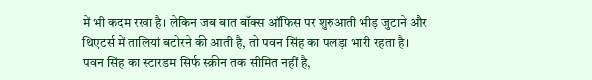में भी कदम रखा है। लेकिन जब बात बॉक्स ऑफिस पर शुरुआती भीड़ जुटाने और थिएटर्स में तालियां बटोरने की आती है, तो पवन सिंह का पलड़ा भारी रहता है। पवन सिंह का स्टारडम सिर्फ स्क्रीन तक सीमित नहीं है,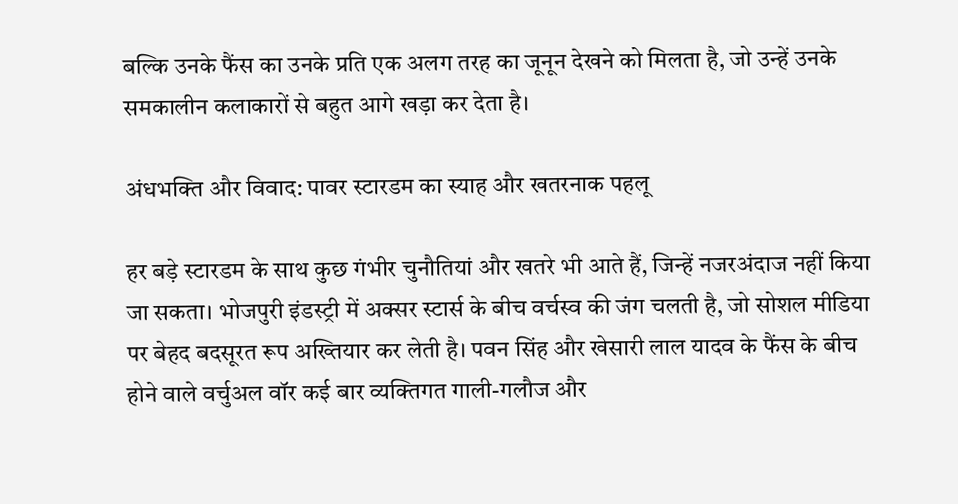बल्कि उनके फैंस का उनके प्रति एक अलग तरह का जूनून देखने को मिलता है, जो उन्हें उनके समकालीन कलाकारों से बहुत आगे खड़ा कर देता है।

अंधभक्ति और विवाद: पावर स्टारडम का स्याह और खतरनाक पहलू

हर बड़े स्टारडम के साथ कुछ गंभीर चुनौतियां और खतरे भी आते हैं, जिन्हें नजरअंदाज नहीं किया जा सकता। भोजपुरी इंडस्ट्री में अक्सर स्टार्स के बीच वर्चस्व की जंग चलती है, जो सोशल मीडिया पर बेहद बदसूरत रूप अख्तियार कर लेती है। पवन सिंह और खेसारी लाल यादव के फैंस के बीच होने वाले वर्चुअल वॉर कई बार व्यक्तिगत गाली-गलौज और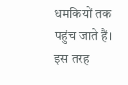धमकियों तक पहुंच जाते हैं। इस तरह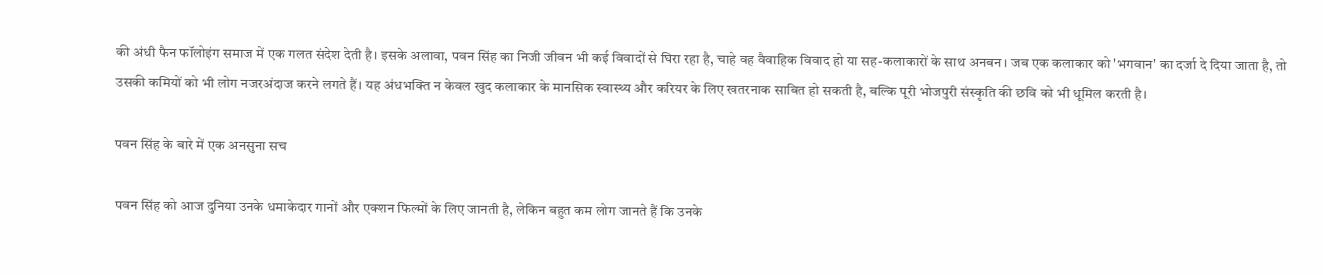की अंधी फैन फॉलोइंग समाज में एक गलत संदेश देती है। इसके अलावा, पवन सिंह का निजी जीवन भी कई विवादों से घिरा रहा है, चाहे वह वैवाहिक विवाद हो या सह-कलाकारों के साथ अनबन। जब एक कलाकार को 'भगवान' का दर्जा दे दिया जाता है, तो उसकी कमियों को भी लोग नजरअंदाज करने लगते हैं। यह अंधभक्ति न केवल खुद कलाकार के मानसिक स्वास्थ्य और करियर के लिए खतरनाक साबित हो सकती है, बल्कि पूरी भोजपुरी संस्कृति की छवि को भी धूमिल करती है।

पवन सिंह के बारे में एक अनसुना सच

पवन सिंह को आज दुनिया उनके धमाकेदार गानों और एक्शन फिल्मों के लिए जानती है, लेकिन बहुत कम लोग जानते हैं कि उनके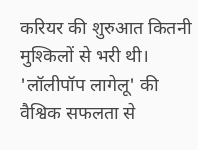करियर की शुरुआत कितनी मुश्किलों से भरी थी। 'लॉलीपॉप लागेलू' की वैश्विक सफलता से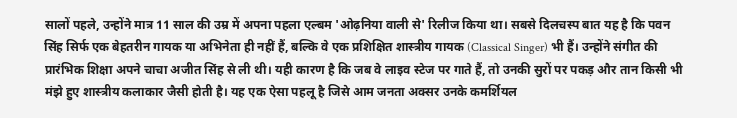सालों पहले, उन्होंने मात्र 11 साल की उम्र में अपना पहला एल्बम 'ओढ़निया वाली से' रिलीज किया था। सबसे दिलचस्प बात यह है कि पवन सिंह सिर्फ एक बेहतरीन गायक या अभिनेता ही नहीं हैं, बल्कि वे एक प्रशिक्षित शास्त्रीय गायक (Classical Singer) भी हैं। उन्होंने संगीत की प्रारंभिक शिक्षा अपने चाचा अजीत सिंह से ली थी। यही कारण है कि जब वे लाइव स्टेज पर गाते हैं, तो उनकी सुरों पर पकड़ और तान किसी भी मंझे हुए शास्त्रीय कलाकार जैसी होती है। यह एक ऐसा पहलू है जिसे आम जनता अक्सर उनके कमर्शियल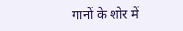गानों के शोर में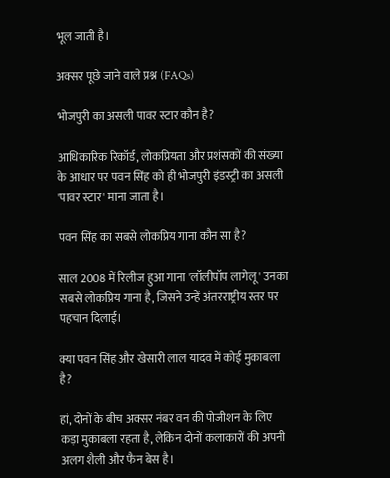भूल जाती है।

अक्सर पूछे जाने वाले प्रश्न (FAQs)

भोजपुरी का असली पावर स्टार कौन है?

आधिकारिक रिकॉर्ड, लोकप्रियता और प्रशंसकों की संख्या के आधार पर पवन सिंह को ही भोजपुरी इंडस्ट्री का असली 'पावर स्टार' माना जाता है।

पवन सिंह का सबसे लोकप्रिय गाना कौन सा है?

साल 2008 में रिलीज हुआ गाना 'लॉलीपॉप लागेलू' उनका सबसे लोकप्रिय गाना है, जिसने उन्हें अंतरराष्ट्रीय स्तर पर पहचान दिलाई।

क्या पवन सिंह और खेसारी लाल यादव में कोई मुकाबला है?

हां, दोनों के बीच अक्सर नंबर वन की पोजीशन के लिए कड़ा मुकाबला रहता है, लेकिन दोनों कलाकारों की अपनी अलग शैली और फैन बेस है।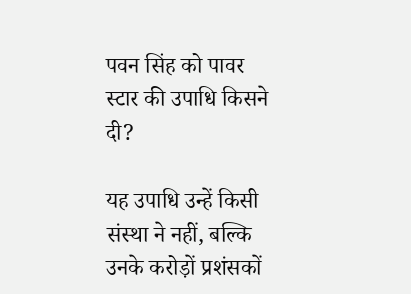पवन सिंह को पावर स्टार की उपाधि किसने दी?

यह उपाधि उन्हें किसी संस्था ने नहीं, बल्कि उनके करोड़ों प्रशंसकों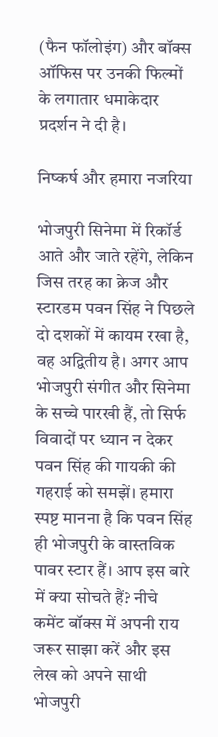(फैन फॉलोइंग) और बॉक्स ऑफिस पर उनकी फिल्मों के लगातार धमाकेदार प्रदर्शन ने दी है।

निष्कर्ष और हमारा नजरिया

भोजपुरी सिनेमा में रिकॉर्ड आते और जाते रहेंगे, लेकिन जिस तरह का क्रेज और स्टारडम पवन सिंह ने पिछले दो दशकों में कायम रखा है, वह अद्वितीय है। अगर आप भोजपुरी संगीत और सिनेमा के सच्चे पारखी हैं, तो सिर्फ विवादों पर ध्यान न देकर पवन सिंह की गायकी की गहराई को समझें। हमारा स्पष्ट मानना है कि पवन सिंह ही भोजपुरी के वास्तविक पावर स्टार हैं। आप इस बारे में क्या सोचते हैं? नीचे कमेंट बॉक्स में अपनी राय जरूर साझा करें और इस लेख को अपने साथी भोजपुरी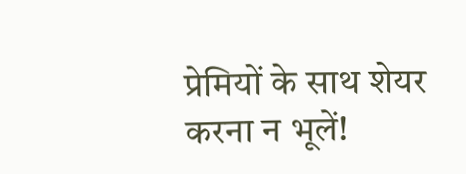प्रेमियों के साथ शेयर करना न भूलें!